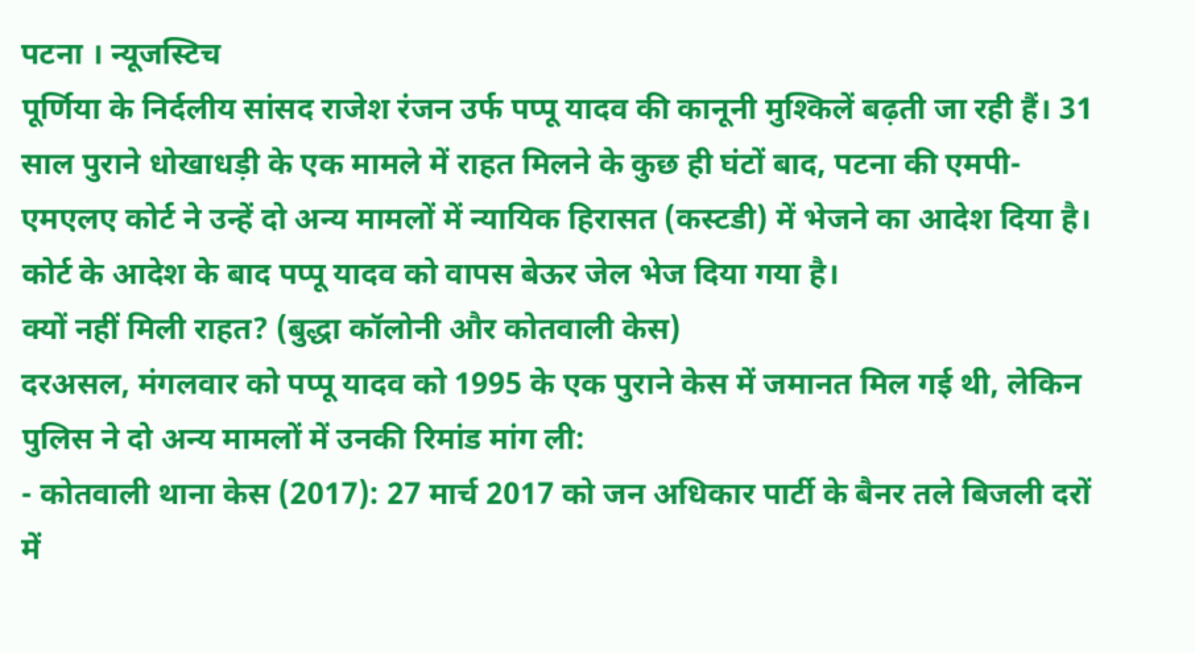पटना । न्यूजस्टिच
पूर्णिया के निर्दलीय सांसद राजेश रंजन उर्फ पप्पू यादव की कानूनी मुश्किलें बढ़ती जा रही हैं। 31 साल पुराने धोखाधड़ी के एक मामले में राहत मिलने के कुछ ही घंटों बाद, पटना की एमपी-एमएलए कोर्ट ने उन्हें दो अन्य मामलों में न्यायिक हिरासत (कस्टडी) में भेजने का आदेश दिया है। कोर्ट के आदेश के बाद पप्पू यादव को वापस बेऊर जेल भेज दिया गया है।
क्यों नहीं मिली राहत? (बुद्धा कॉलोनी और कोतवाली केस)
दरअसल, मंगलवार को पप्पू यादव को 1995 के एक पुराने केस में जमानत मिल गई थी, लेकिन पुलिस ने दो अन्य मामलों में उनकी रिमांड मांग ली:
- कोतवाली थाना केस (2017): 27 मार्च 2017 को जन अधिकार पार्टी के बैनर तले बिजली दरों में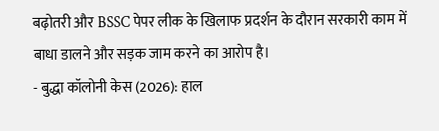बढ़ोतरी और BSSC पेपर लीक के खिलाफ प्रदर्शन के दौरान सरकारी काम में बाधा डालने और सड़क जाम करने का आरोप है।
- बुद्धा कॉलोनी केस (2026): हाल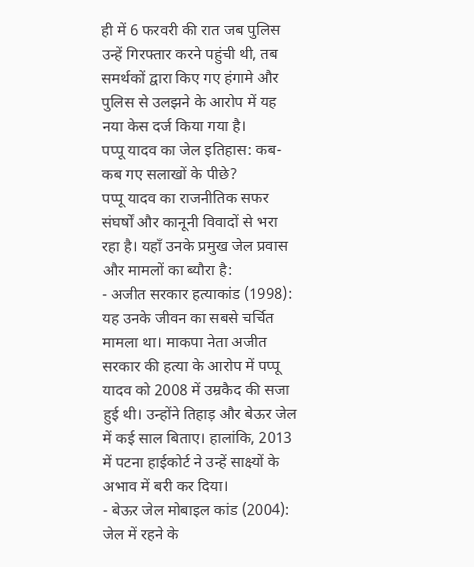ही में 6 फरवरी की रात जब पुलिस उन्हें गिरफ्तार करने पहुंची थी, तब समर्थकों द्वारा किए गए हंगामे और पुलिस से उलझने के आरोप में यह नया केस दर्ज किया गया है।
पप्पू यादव का जेल इतिहास: कब-कब गए सलाखों के पीछे?
पप्पू यादव का राजनीतिक सफर संघर्षों और कानूनी विवादों से भरा रहा है। यहाँ उनके प्रमुख जेल प्रवास और मामलों का ब्यौरा है:
- अजीत सरकार हत्याकांड (1998): यह उनके जीवन का सबसे चर्चित मामला था। माकपा नेता अजीत सरकार की हत्या के आरोप में पप्पू यादव को 2008 में उम्रकैद की सजा हुई थी। उन्होंने तिहाड़ और बेऊर जेल में कई साल बिताए। हालांकि, 2013 में पटना हाईकोर्ट ने उन्हें साक्ष्यों के अभाव में बरी कर दिया।
- बेऊर जेल मोबाइल कांड (2004): जेल में रहने के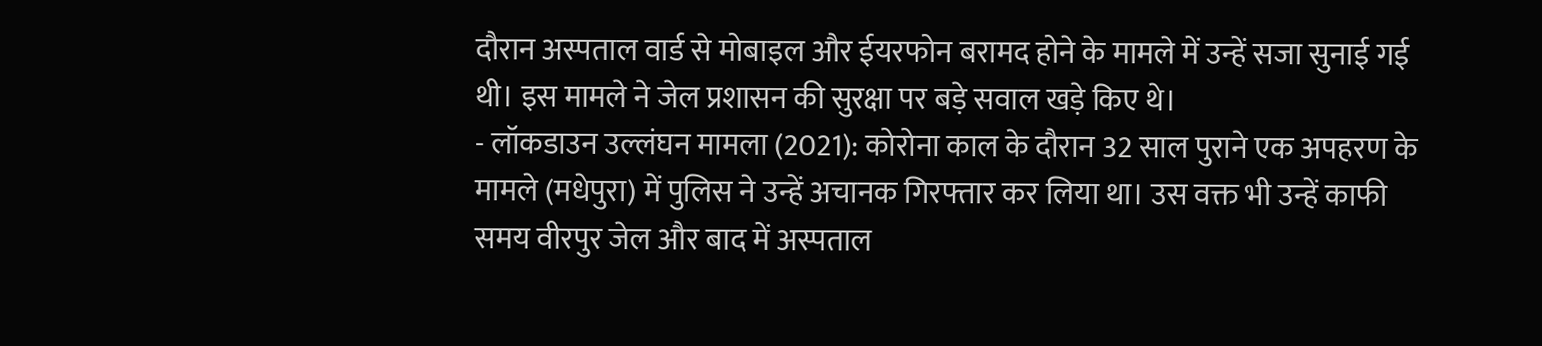दौरान अस्पताल वार्ड से मोबाइल और ईयरफोन बरामद होने के मामले में उन्हें सजा सुनाई गई थी। इस मामले ने जेल प्रशासन की सुरक्षा पर बड़े सवाल खड़े किए थे।
- लॉकडाउन उल्लंघन मामला (2021): कोरोना काल के दौरान 32 साल पुराने एक अपहरण के मामले (मधेपुरा) में पुलिस ने उन्हें अचानक गिरफ्तार कर लिया था। उस वक्त भी उन्हें काफी समय वीरपुर जेल और बाद में अस्पताल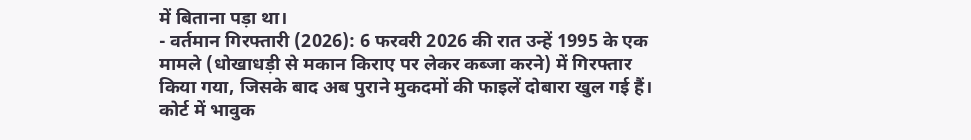में बिताना पड़ा था।
- वर्तमान गिरफ्तारी (2026): 6 फरवरी 2026 की रात उन्हें 1995 के एक मामले (धोखाधड़ी से मकान किराए पर लेकर कब्जा करने) में गिरफ्तार किया गया, जिसके बाद अब पुराने मुकदमों की फाइलें दोबारा खुल गई हैं।
कोर्ट में भावुक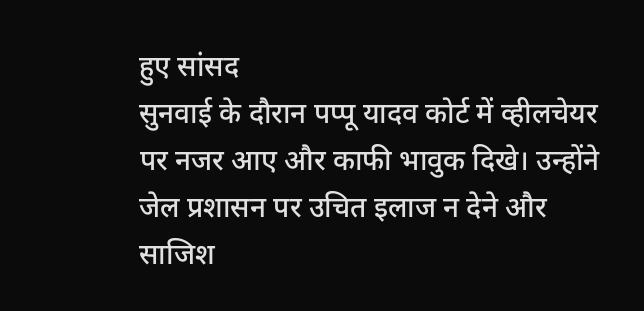हुए सांसद
सुनवाई के दौरान पप्पू यादव कोर्ट में व्हीलचेयर पर नजर आए और काफी भावुक दिखे। उन्होंने जेल प्रशासन पर उचित इलाज न देने और साजिश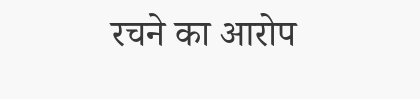रचने का आरोप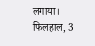लगाया। फिलहाल, 3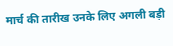मार्च की तारीख उनके लिए अगली बड़ी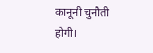कानूनी चुनौती होगी।